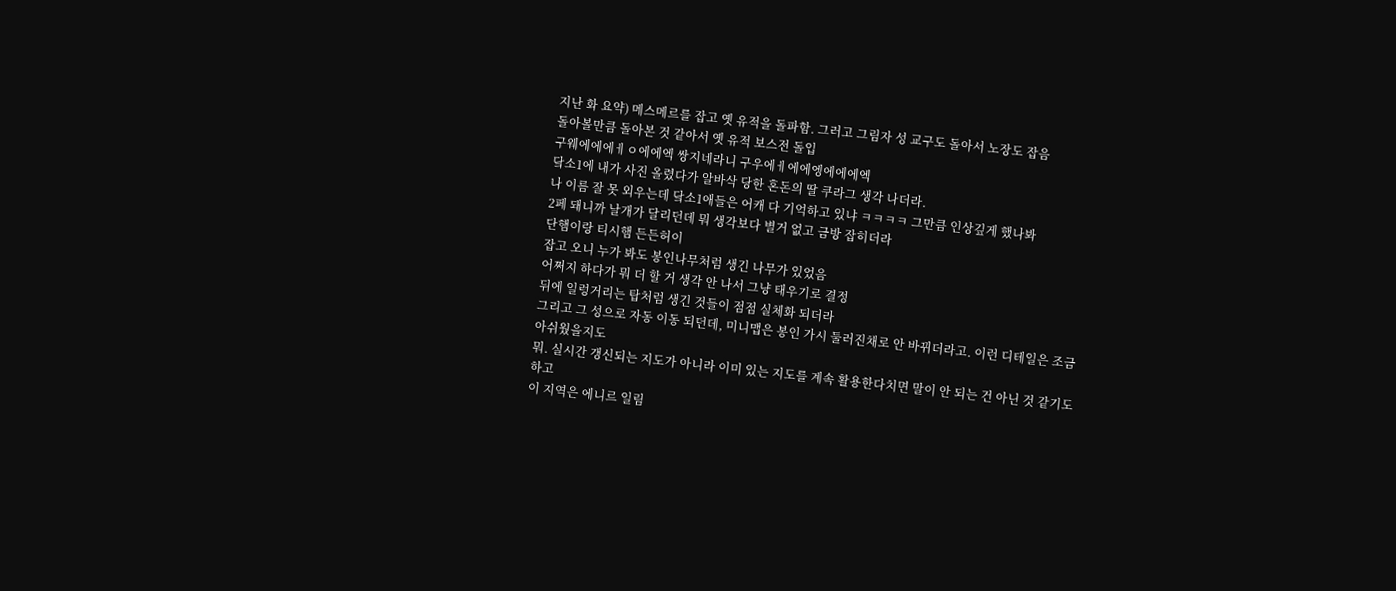지난 화 요약) 메스메르를 잡고 옛 유적을 돌파함. 그러고 그림자 성 교구도 돌아서 노장도 잡음
돌아볼만큼 돌아본 것 같아서 옛 유적 보스전 돌입
구웨에에에ㅔㅇ에에엑 쌍지네라니 구우에ㅔ에에엥에에에엑
닼소1에 내가 사진 올렸다가 알바삭 당한 혼돈의 딸 쿠라그 생각 나더라.
나 이름 잘 못 외우는데 닼소1애들은 어캐 다 기억하고 있냐 ㅋㅋㅋㅋ 그만큼 인상깊게 했나봐
2페 돼니까 날개가 달리던데 뭐 생각보다 별거 없고 금방 잡히더라
단햄이랑 티시햄 든든허이
잡고 오니 누가 봐도 봉인나무처럼 생긴 나무가 있었음
어쩌지 하다가 뭐 더 할 거 생각 안 나서 그냥 태우기로 결정
뒤에 일렁거리는 탑처럼 생긴 것들이 점점 실체화 되더라
그리고 그 성으로 자동 이동 되던데, 미니맵은 봉인 가시 둘러진채로 안 바뀌더라고. 이런 디테일은 조금 아쉬웠을지도
뭐. 실시간 갱신되는 지도가 아니라 이미 있는 지도를 계속 활용한다치면 말이 안 되는 건 아닌 것 같기도 하고
이 지역은 에니르 일림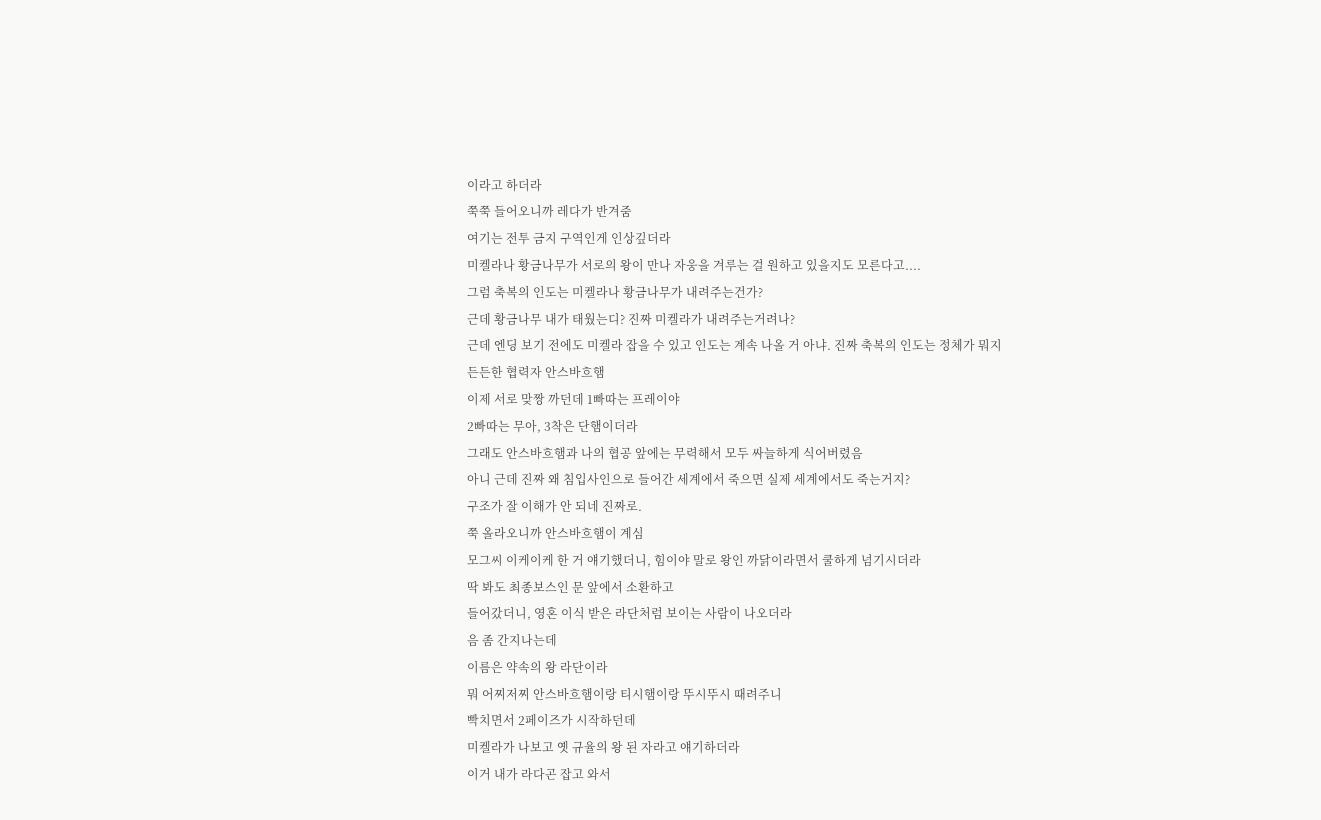이라고 하더라
쭉쭉 들어오니까 레다가 반겨줌
여기는 전투 금지 구역인게 인상깊더라
미켈라나 황금나무가 서로의 왕이 만나 자웅을 겨루는 걸 원하고 있을지도 모른다고....
그럼 축복의 인도는 미켈라나 황금나무가 내려주는건가?
근데 황금나무 내가 태웠는디? 진짜 미켈라가 내려주는거려나?
근데 엔딩 보기 전에도 미켈라 잡을 수 있고 인도는 계속 나올 거 아냐. 진짜 축복의 인도는 정체가 뭐지
든든한 협력자 안스바흐햄
이제 서로 맞짱 까던데 1빠따는 프레이야
2빠따는 무아, 3착은 단햄이더라
그래도 안스바흐햄과 나의 협공 앞에는 무력해서 모두 싸늘하게 식어버렸음
아니 근데 진짜 왜 침입사인으로 들어간 세계에서 죽으면 실제 세계에서도 죽는거지?
구조가 잘 이해가 안 되네 진짜로.
쭉 올라오니까 안스바흐햄이 계심
모그씨 이케이케 한 거 얘기했더니, 힘이야 말로 왕인 까닭이라면서 쿨하게 넘기시더라
딱 봐도 최종보스인 문 앞에서 소환하고
들어갔더니, 영혼 이식 받은 라단처럼 보이는 사람이 나오더라
음 좀 간지나는데
이름은 약속의 왕 라단이라
뭐 어찌저찌 안스바흐햄이랑 티시햄이랑 뚜시뚜시 때려주니
빡치면서 2페이즈가 시작하던데
미켈라가 나보고 옛 규율의 왕 된 자라고 얘기하더라
이거 내가 라다곤 잡고 와서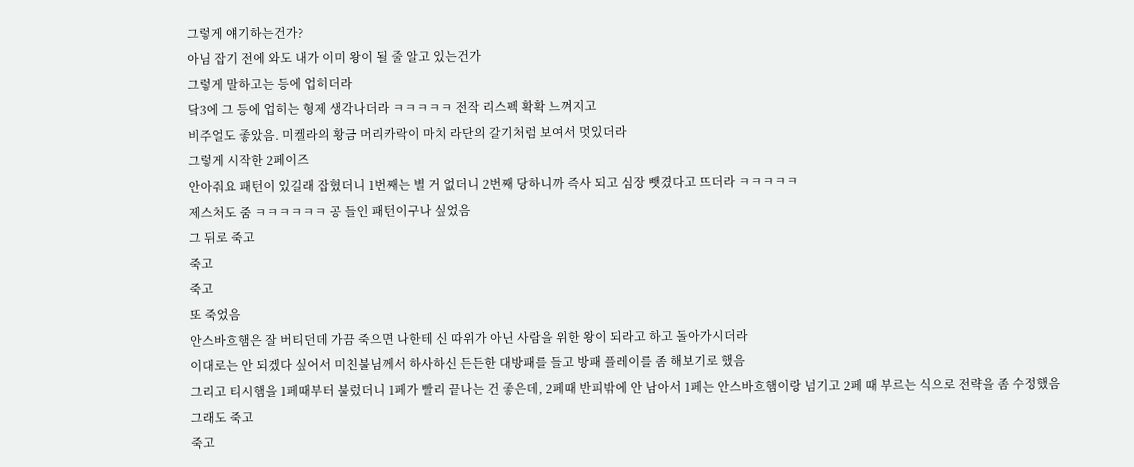그렇게 얘기하는건가?
아님 잡기 전에 와도 내가 이미 왕이 될 줄 알고 있는건가
그렇게 말하고는 등에 업히더라
닼3에 그 등에 업히는 형제 생각나더라 ㅋㅋㅋㅋㅋ 전작 리스펙 확확 느껴지고
비주얼도 좋았음. 미켈라의 황금 머리카락이 마치 라단의 갈기처럼 보여서 멋있더라
그렇게 시작한 2페이즈
안아줘요 패턴이 있길래 잡혔더니 1번째는 별 거 없더니 2번째 당하니까 즉사 되고 심장 뺏겼다고 뜨더라 ㅋㅋㅋㅋㅋ
제스처도 줌 ㅋㅋㅋㅋㅋㅋ 공 들인 패턴이구나 싶었음
그 뒤로 죽고
죽고
죽고
또 죽었음
안스바흐햄은 잘 버티던데 가끔 죽으면 나한테 신 따위가 아닌 사람을 위한 왕이 되라고 하고 돌아가시더라
이대로는 안 되겠다 싶어서 미친불님께서 하사하신 든든한 대방패를 들고 방패 플레이를 좀 해보기로 했음
그리고 티시햄을 1페때부터 불렀더니 1페가 빨리 끝나는 건 좋은데, 2페때 반피밖에 안 남아서 1페는 안스바흐햄이랑 넘기고 2페 때 부르는 식으로 전략을 좀 수정했음
그래도 죽고
죽고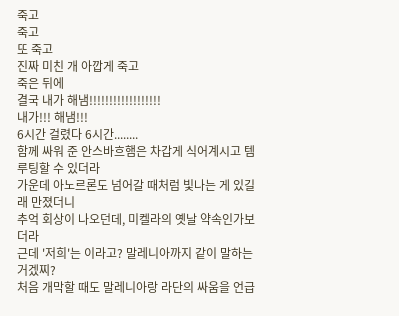죽고
죽고
또 죽고
진짜 미친 개 아깝게 죽고
죽은 뒤에
결국 내가 해냄!!!!!!!!!!!!!!!!!!
내가!!! 해냄!!!
6시간 걸렸다 6시간........
함께 싸워 준 안스바흐햄은 차갑게 식어계시고 템 루팅할 수 있더라
가운데 아노르론도 넘어갈 때처럼 빛나는 게 있길래 만졌더니
추억 회상이 나오던데, 미켈라의 옛날 약속인가보더라
근데 '저희'는 이라고? 말레니아까지 같이 말하는거겠찌?
처음 개막할 때도 말레니아랑 라단의 싸움을 언급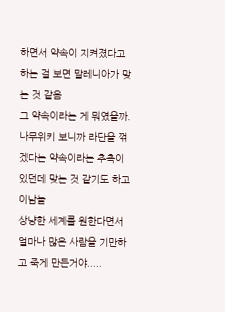하면서 약속이 지켜졌다고 하는 걸 보면 말레니아가 맞는 것 같음
그 약속이라는 게 뭐였을까. 나무위키 보니까 라단을 꺾겠다는 약속이라는 추측이 있던데 맞는 것 같기도 하고
이남놀
상냥한 세계를 원한다면서 얼마나 많은 사람을 기만하고 죽게 만든거야.....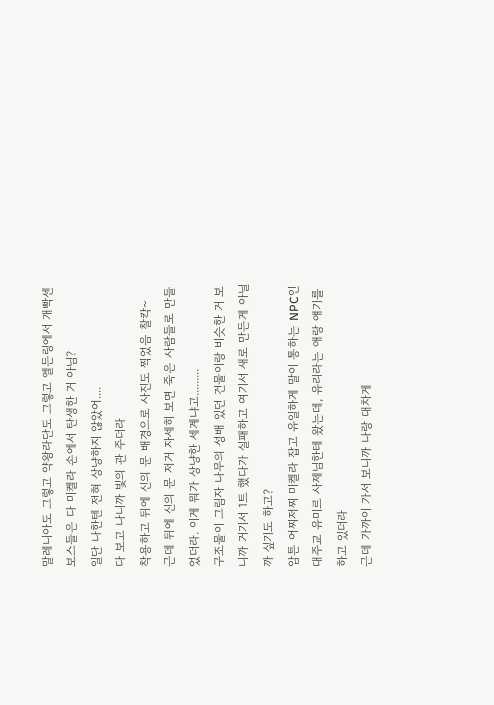말레니아도 그렇고 약왕라단도 그렇고 엘든링에서 개빡센 보스들은 다 미켈라 손에서 탄생한 거 아님?
일단 나한텐 전혀 상냥하지 않았어....
다 보고 나니까 빛의 관 주더라
착용하고 뒤에 신의 문 배경으로 사진도 찍었음 찰칵~
근데 뒤에 신의 문 저거 자세히 보면 죽은 사람들로 만들었더라. 이게 뭐가 상냥한 세계냐고.........
구조물이 그림자 나무의 성배 있던 건물이랑 비슷한 거 보니까 거기서 1트 했다가 실패하고 여기서 새로 만든게 아닐까 싶기도 하고?
암튼 어찌저찌 미켈라 잡고 유일하게 말이 통하는 NPC인 대주교 유미르 사제님한테 왔는데, 유리라는 애랑 얘기를 하고 있더라
근데 가까이 가서 보니까 나랑 대차게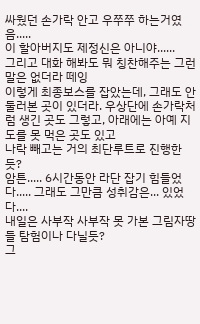싸웠던 손가락 안고 우쭈쭈 하는거였음.....
이 할아버지도 제정신은 아니야......
그리고 대화 해봐도 뭐 칭찬해주는 그런 말은 없더라 떼잉
이렇게 최종보스를 잡았는데, 그래도 안 둘러본 곳이 있더라. 우상단에 손가락처럼 생긴 곳도 그렇고, 아래에는 아예 지도를 못 먹은 곳도 있고
나락 빼고는 거의 최단루트로 진행한듯?
암튼..... 6시간동안 라단 잡기 힘들었다..... 그래도 그만큼 성취감은... 있었다....
내일은 사부작 사부작 못 가본 그림자땅들 탐험이나 다닐듯?
그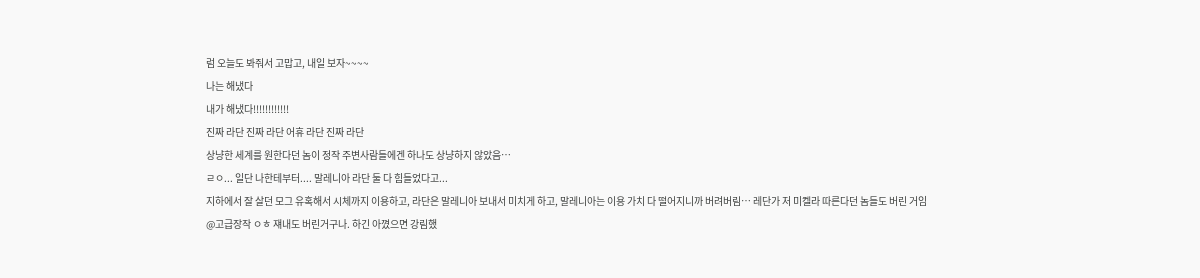럼 오늘도 봐줘서 고맙고, 내일 보자~~~~
나는 해냈다
내가 해냈다!!!!!!!!!!!!
진짜 라단 진짜 라단 어휴 라단 진짜 라단
상냥한 세계를 원한다던 놈이 정작 주변사람들에겐 하나도 상냥하지 않았음…
ㄹㅇ... 일단 나한테부터.... 말레니아 라단 둘 다 힘들었다고...
지하에서 잘 살던 모그 유혹해서 시체까지 이용하고, 라단은 말레니아 보내서 미치게 하고, 말레니아는 이용 가치 다 떨어지니까 버려버림… 레단가 저 미켈라 따른다던 놈들도 버린 거임
@고급장작 ㅇㅎ 쟤내도 버린거구나. 하긴 아꼈으면 강림했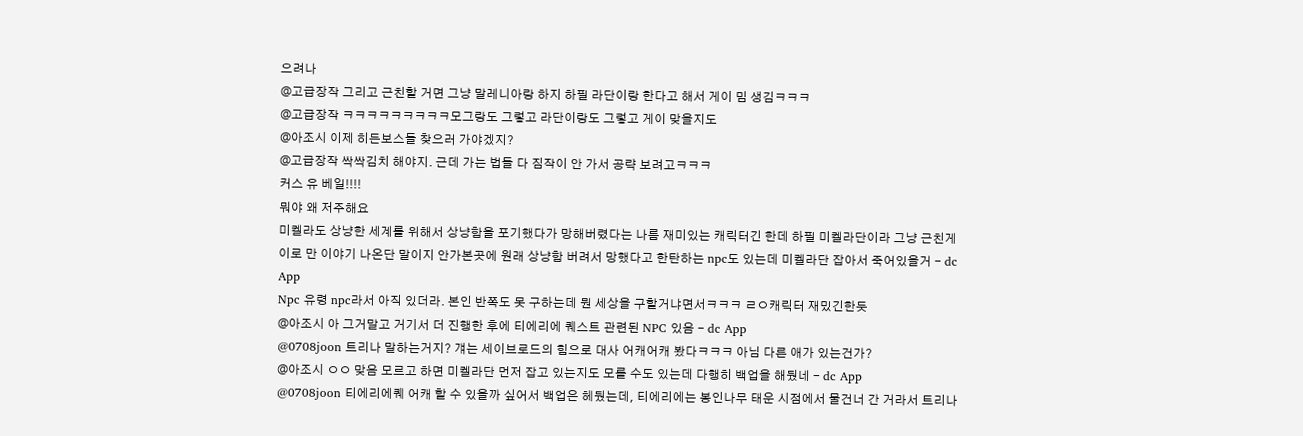으려나
@고급장작 그리고 근친할 거면 그냥 말레니아랑 하지 하필 라단이랑 한다고 해서 게이 밈 생김ㅋㅋㅋ
@고급장작 ㅋㅋㅋㅋㅋㅋㅋㅋㅋ모그랑도 그렇고 라단이랑도 그렇고 게이 맞을지도
@아조시 이제 히든보스들 찾으러 가야겠지?
@고급장작 싹싹김치 해야지. 근데 가는 법들 다 짐작이 안 가서 공략 보려고ㅋㅋㅋ
커스 유 베일!!!!
뭐야 왜 저주해요
미켈라도 상냥한 세계를 위해서 상냥함을 포기했다가 망해버렸다는 나름 재미있는 캐릭터긴 한데 하필 미켈라단이라 그냥 근친게이로 만 이야기 나온단 말이지 안가본곳에 원래 상냥함 버려서 망했다고 한탄하는 npc도 있는데 미켈라단 잡아서 죽어있을거 - dc App
Npc 유령 npc라서 아직 있더라. 본인 반쪽도 못 구하는데 뭔 세상을 구할거냐면서ㅋㅋㅋ ㄹㅇ캐릭터 재밌긴한듯
@아조시 아 그거말고 거기서 더 진행한 후에 티에리에 퀘스트 관련된 NPC 있음 - dc App
@0708joon 트리나 말하는거지? 걔는 세이브로드의 힘으로 대사 어캐어캐 봤다ㅋㅋㅋ 아님 다른 애가 있는건가?
@아조시 ㅇㅇ 맞음 모르고 하면 미켈라단 먼저 잡고 있는지도 모를 수도 있는데 다행히 백업을 해뒀네 - dc App
@0708joon 티에리에퀘 어캐 할 수 있을까 싶어서 백업은 헤뒀는데, 티에리에는 봉인나무 태운 시점에서 물건너 간 거라서 트리나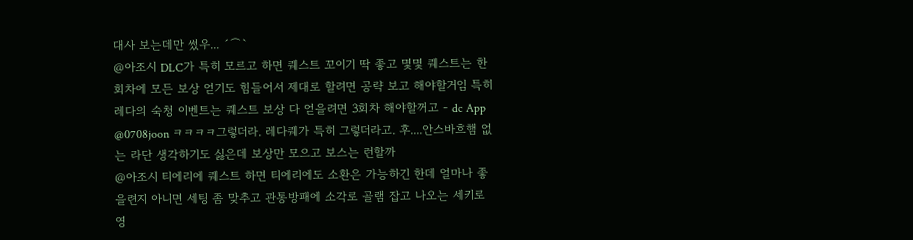대사 보는데만 썼우... ´⌒`
@아조시 DLC가 특히 모르고 하면 퀘스트 꼬이기 딱 좋고 몇몇 퀘스트는 한회차에 모든 보상 얻기도 힘들어서 제대로 할려면 공략 보고 해야할거임 특히 레다의 숙청 이벤트는 퀘스트 보상 다 얻을려면 3회차 해야할꺼고 - dc App
@0708joon ㅋㅋㅋㅋ그렇더라. 레다퀘가 특히 그렇더라고. 후....안스바흐햄 없는 라단 생각하기도 싫은데 보상만 모으고 보스는 런할까
@아조시 티에리에 퀘스트 하면 티에리에도 소환은 가능하긴 한데 얼마나 좋을련지 아니면 세팅 좀 맞추고 관통방패에 소각로 골램 잡고 나오는 세키로 영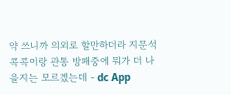약 쓰니까 의외로 할만하더라 지문석 콕콕이랑 관통 방패중에 뭐가 더 나을지는 모르겠는데 - dc App